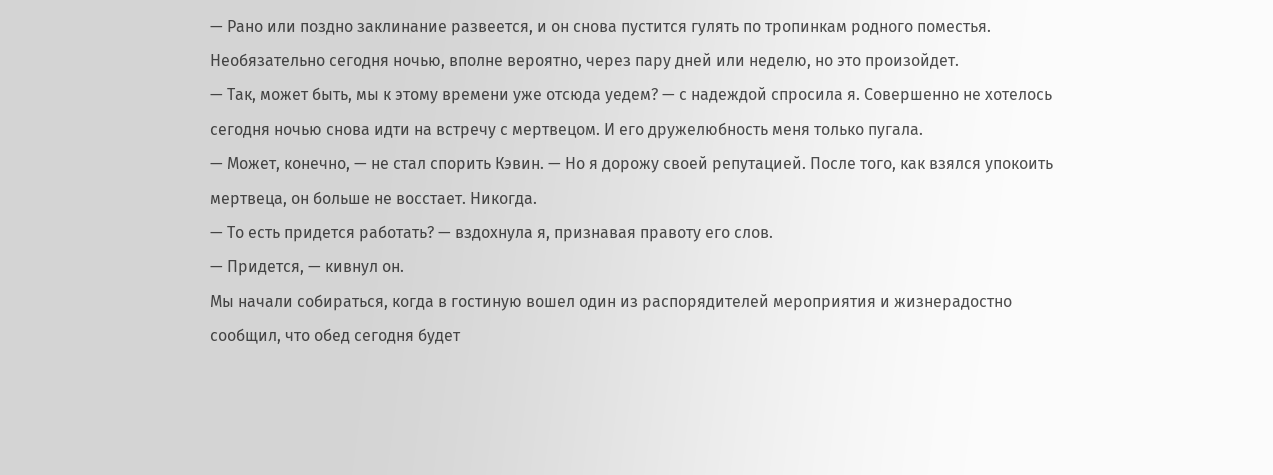— Рано или поздно заклинание развеется, и он снова пустится гулять по тропинкам родного поместья. Необязательно сегодня ночью, вполне вероятно, через пару дней или неделю, но это произойдет.
— Так, может быть, мы к этому времени уже отсюда уедем? — с надеждой спросила я. Совершенно не хотелось сегодня ночью снова идти на встречу с мертвецом. И его дружелюбность меня только пугала.
— Может, конечно, — не стал спорить Кэвин. — Но я дорожу своей репутацией. После того, как взялся упокоить мертвеца, он больше не восстает. Никогда.
— То есть придется работать? — вздохнула я, признавая правоту его слов.
— Придется, — кивнул он.
Мы начали собираться, когда в гостиную вошел один из распорядителей мероприятия и жизнерадостно сообщил, что обед сегодня будет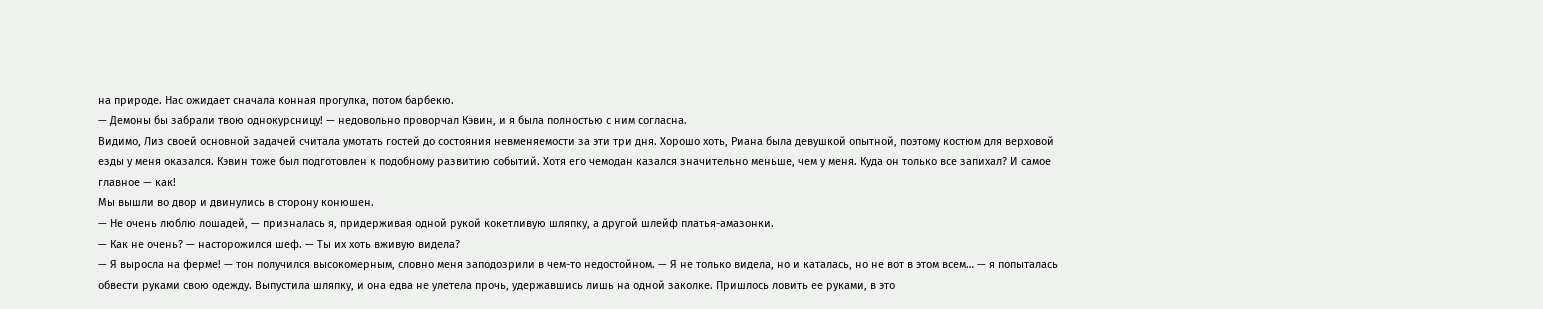на природе. Нас ожидает сначала конная прогулка, потом барбекю.
— Демоны бы забрали твою однокурсницу! — недовольно проворчал Кэвин, и я была полностью с ним согласна.
Видимо, Лиз своей основной задачей считала умотать гостей до состояния невменяемости за эти три дня. Хорошо хоть, Риана была девушкой опытной, поэтому костюм для верховой езды у меня оказался. Кэвин тоже был подготовлен к подобному развитию событий. Хотя его чемодан казался значительно меньше, чем у меня. Куда он только все запихал? И самое главное — как!
Мы вышли во двор и двинулись в сторону конюшен.
— Не очень люблю лошадей, — призналась я, придерживая одной рукой кокетливую шляпку, а другой шлейф платья-амазонки.
— Как не очень? — насторожился шеф. — Ты их хоть вживую видела?
— Я выросла на ферме! — тон получился высокомерным, словно меня заподозрили в чем-то недостойном. — Я не только видела, но и каталась, но не вот в этом всем… — я попыталась обвести руками свою одежду. Выпустила шляпку, и она едва не улетела прочь, удержавшись лишь на одной заколке. Пришлось ловить ее руками, в это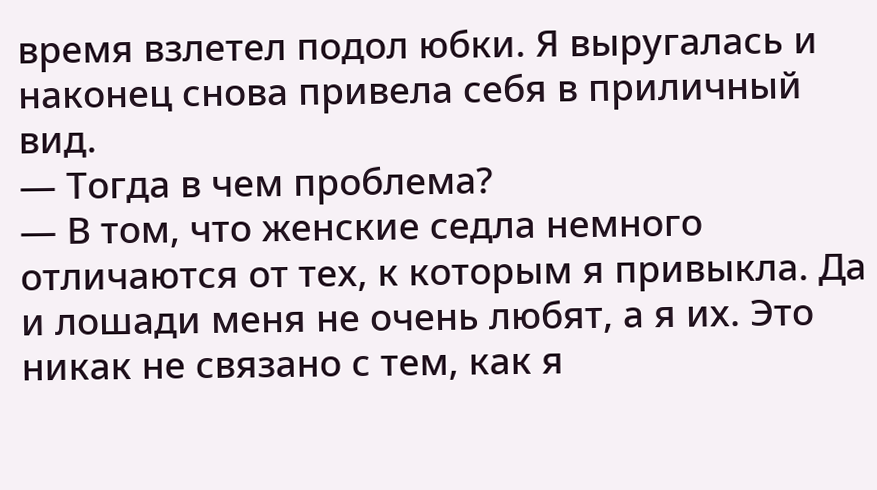время взлетел подол юбки. Я выругалась и наконец снова привела себя в приличный вид.
— Тогда в чем проблема?
— В том, что женские седла немного отличаются от тех, к которым я привыкла. Да и лошади меня не очень любят, а я их. Это никак не связано с тем, как я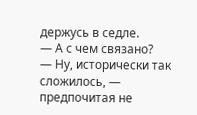держусь в седле.
— А с чем связано?
— Ну, исторически так сложилось, — предпочитая не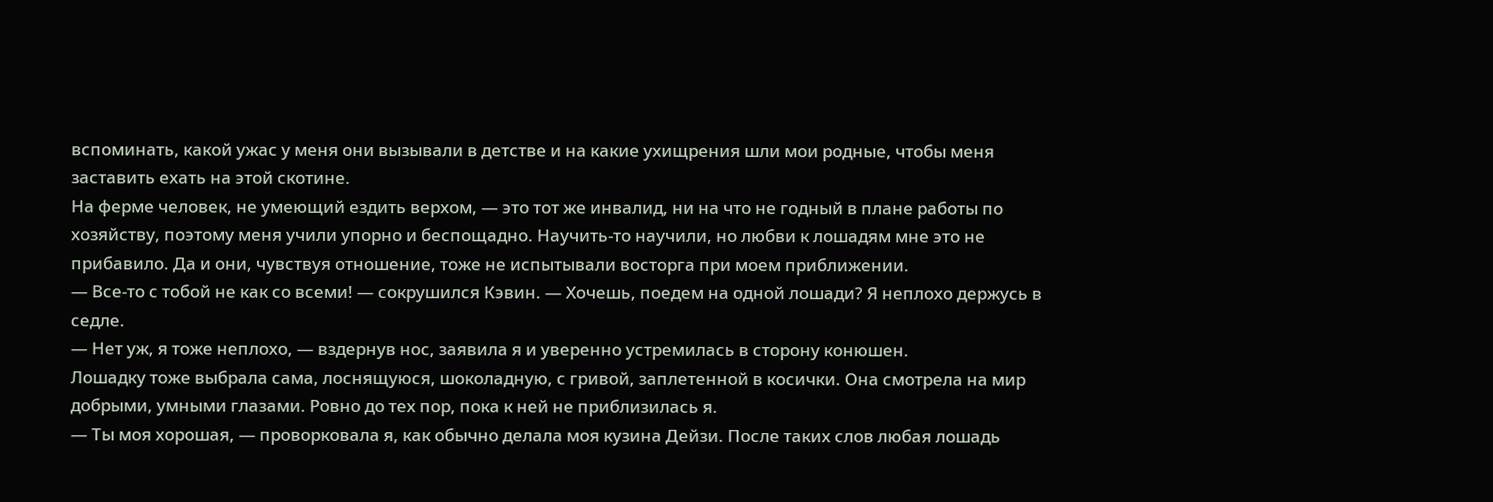вспоминать, какой ужас у меня они вызывали в детстве и на какие ухищрения шли мои родные, чтобы меня заставить ехать на этой скотине.
На ферме человек, не умеющий ездить верхом, — это тот же инвалид, ни на что не годный в плане работы по хозяйству, поэтому меня учили упорно и беспощадно. Научить-то научили, но любви к лошадям мне это не прибавило. Да и они, чувствуя отношение, тоже не испытывали восторга при моем приближении.
— Все-то с тобой не как со всеми! — сокрушился Кэвин. — Хочешь, поедем на одной лошади? Я неплохо держусь в седле.
— Нет уж, я тоже неплохо, — вздернув нос, заявила я и уверенно устремилась в сторону конюшен.
Лошадку тоже выбрала сама, лоснящуюся, шоколадную, с гривой, заплетенной в косички. Она смотрела на мир добрыми, умными глазами. Ровно до тех пор, пока к ней не приблизилась я.
— Ты моя хорошая, — проворковала я, как обычно делала моя кузина Дейзи. После таких слов любая лошадь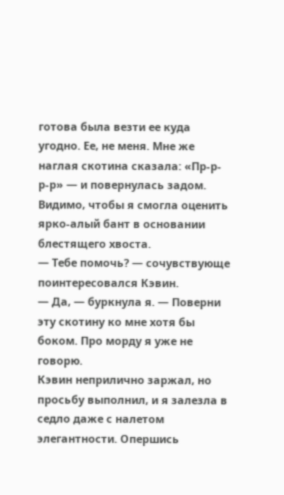готова была везти ее куда угодно. Ее, не меня. Мне же наглая скотина сказала: «Пр-р-р-р» — и повернулась задом. Видимо, чтобы я смогла оценить ярко-алый бант в основании блестящего хвоста.
— Тебе помочь? — сочувствующе поинтересовался Кэвин.
— Да, — буркнула я. — Поверни эту скотину ко мне хотя бы боком. Про морду я уже не говорю.
Кэвин неприлично заржал, но просьбу выполнил, и я залезла в седло даже с налетом элегантности. Опершись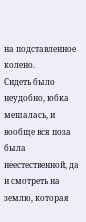на подставленное колено.
Сидеть было неудобно, юбка мешалась, и вообще вся поза была неестественной, да и смотреть на землю, которая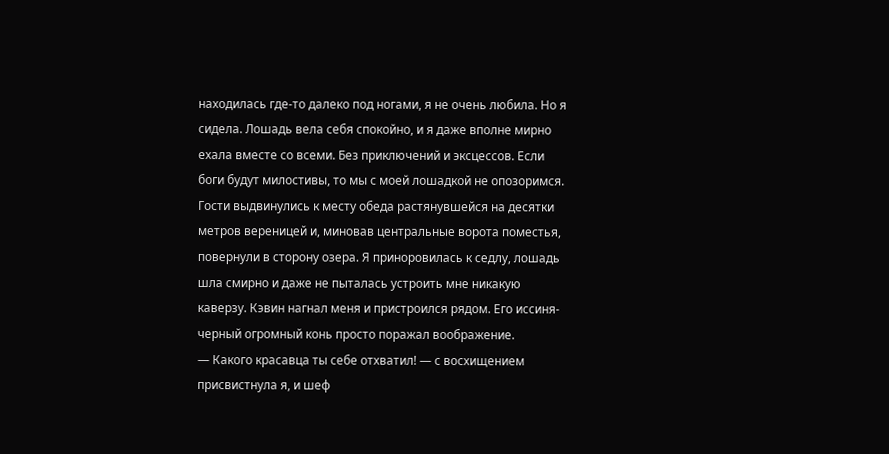находилась где-то далеко под ногами, я не очень любила. Но я сидела. Лошадь вела себя спокойно, и я даже вполне мирно ехала вместе со всеми. Без приключений и эксцессов. Если боги будут милостивы, то мы с моей лошадкой не опозоримся.
Гости выдвинулись к месту обеда растянувшейся на десятки метров вереницей и, миновав центральные ворота поместья, повернули в сторону озера. Я приноровилась к седлу, лошадь шла смирно и даже не пыталась устроить мне никакую каверзу. Кэвин нагнал меня и пристроился рядом. Его иссиня-черный огромный конь просто поражал воображение.
— Какого красавца ты себе отхватил! — с восхищением присвистнула я, и шеф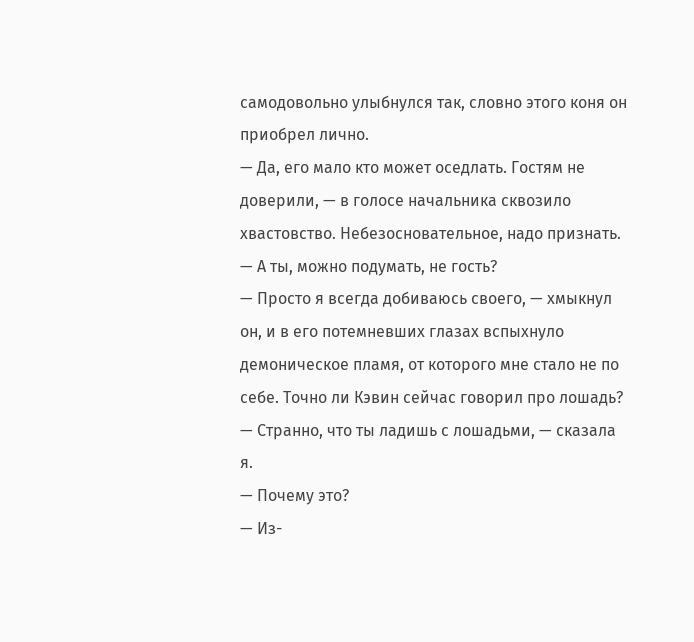самодовольно улыбнулся так, словно этого коня он приобрел лично.
— Да, его мало кто может оседлать. Гостям не доверили, — в голосе начальника сквозило хвастовство. Небезосновательное, надо признать.
— А ты, можно подумать, не гость?
— Просто я всегда добиваюсь своего, — хмыкнул он, и в его потемневших глазах вспыхнуло демоническое пламя, от которого мне стало не по себе. Точно ли Кэвин сейчас говорил про лошадь?
— Странно, что ты ладишь с лошадьми, — сказала я.
— Почему это?
— Из-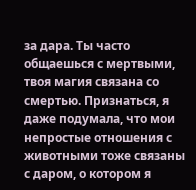за дара. Ты часто общаешься с мертвыми, твоя магия связана со смертью. Признаться, я даже подумала, что мои непростые отношения с животными тоже связаны с даром, о котором я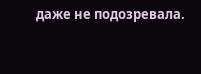даже не подозревала.